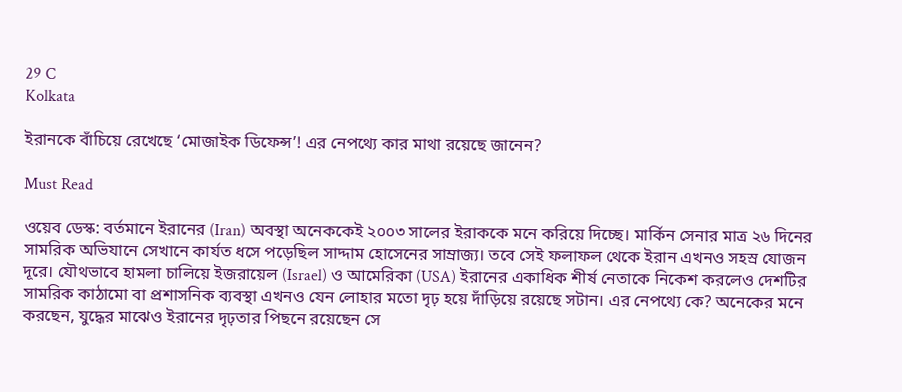29 C
Kolkata

ইরানকে বাঁচিয়ে রেখেছে ‘মোজাইক ডিফেন্স’! এর নেপথ্যে কার মাথা রয়েছে জানেন?

Must Read

ওয়েব ডেস্ক: বর্তমানে ইরানের (Iran) অবস্থা অনেককেই ২০০৩ সালের ইরাককে মনে করিয়ে দিচ্ছে। মার্কিন সেনার মাত্র ২৬ দিনের সামরিক অভিযানে সেখানে কার্যত ধসে পড়েছিল সাদ্দাম হোসেনের সাম্রাজ্য। তবে সেই ফলাফল থেকে ইরান এখনও সহস্র যোজন দূরে। যৌথভাবে হামলা চালিয়ে ইজরায়েল (Israel) ও আমেরিকা (USA) ইরানের একাধিক শীর্ষ নেতাকে নিকেশ করলেও দেশটির সামরিক কাঠামো বা প্রশাসনিক ব্যবস্থা এখনও যেন লোহার মতো দৃঢ় হয়ে দাঁড়িয়ে রয়েছে সটান। এর নেপথ্যে কে? অনেকের মনে করছেন, যুদ্ধের মাঝেও ইরানের দৃঢ়তার পিছনে রয়েছেন সে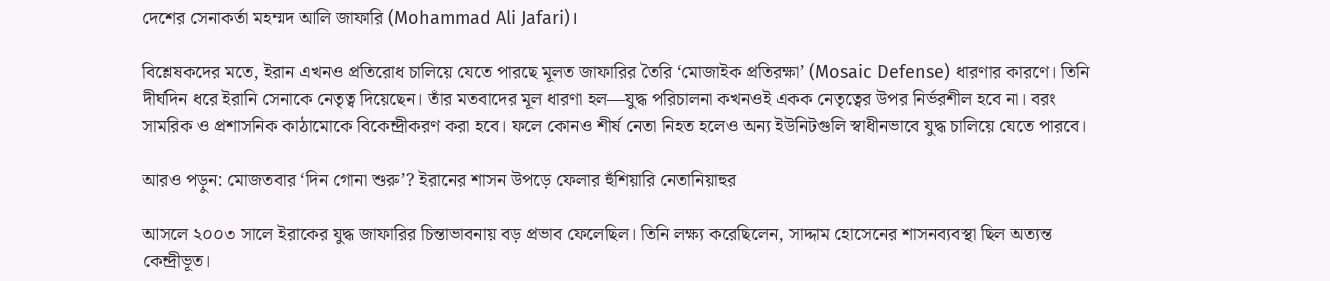দেশের সেনাকর্তা মহম্মদ আলি জাফারি (Mohammad Ali Jafari)।

বিশ্লেষকদের মতে, ইরান এখনও প্রতিরোধ চালিয়ে যেতে পারছে মূলত জাফারির তৈরি ‘মোজাইক প্রতিরক্ষা’ (Mosaic Defense) ধারণার কারণে। তিনি দীর্ঘদিন ধরে ইরানি সেনাকে নেতৃত্ব দিয়েছেন। তাঁর মতবাদের মূল ধারণা হল—যুদ্ধ পরিচালনা কখনওই একক নেতৃত্বের উপর নির্ভরশীল হবে না। বরং সামরিক ও প্রশাসনিক কাঠামোকে বিকেন্দ্রীকরণ করা হবে। ফলে কোনও শীর্ষ নেতা নিহত হলেও অন্য ইউনিটগুলি স্বাধীনভাবে যুদ্ধ চালিয়ে যেতে পারবে।

আরও পড়ুন: মোজতবার ‘দিন গোনা শুরু’? ইরানের শাসন উপড়ে ফেলার হুঁশিয়ারি নেতানিয়াহুর

আসলে ২০০৩ সালে ইরাকের যুদ্ধ জাফারির চিন্তাভাবনায় বড় প্রভাব ফেলেছিল। তিনি লক্ষ্য করেছিলেন, সাদ্দাম হোসেনের শাসনব্যবস্থা ছিল অত্যন্ত কেন্দ্রীভূত।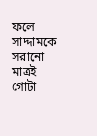ফলে সাদ্দামকে সরানো মাত্রই গোটা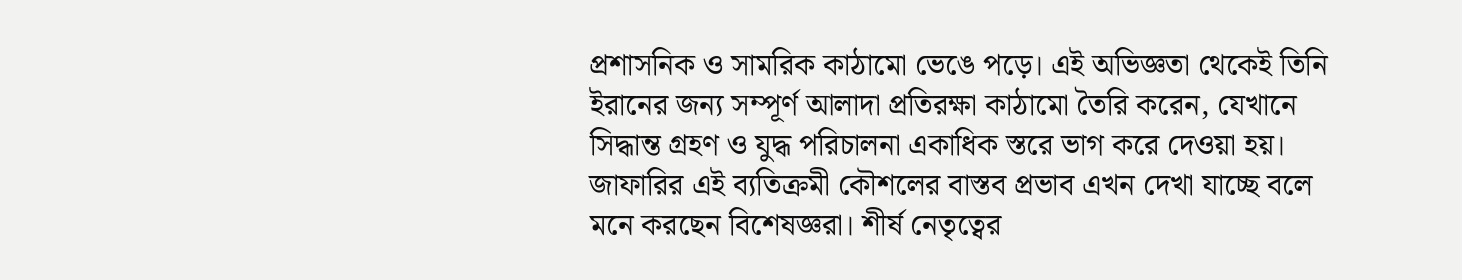প্রশাসনিক ও সামরিক কাঠামো ভেঙে পড়ে। এই অভিজ্ঞতা থেকেই তিনি ইরানের জন্য সম্পূর্ণ আলাদা প্রতিরক্ষা কাঠামো তৈরি করেন, যেখানে সিদ্ধান্ত গ্রহণ ও যুদ্ধ পরিচালনা একাধিক স্তরে ভাগ করে দেওয়া হয়। জাফারির এই ব্যতিক্রমী কৌশলের বাস্তব প্রভাব এখন দেখা যাচ্ছে বলে মনে করছেন বিশেষজ্ঞরা। শীর্ষ নেতৃত্বের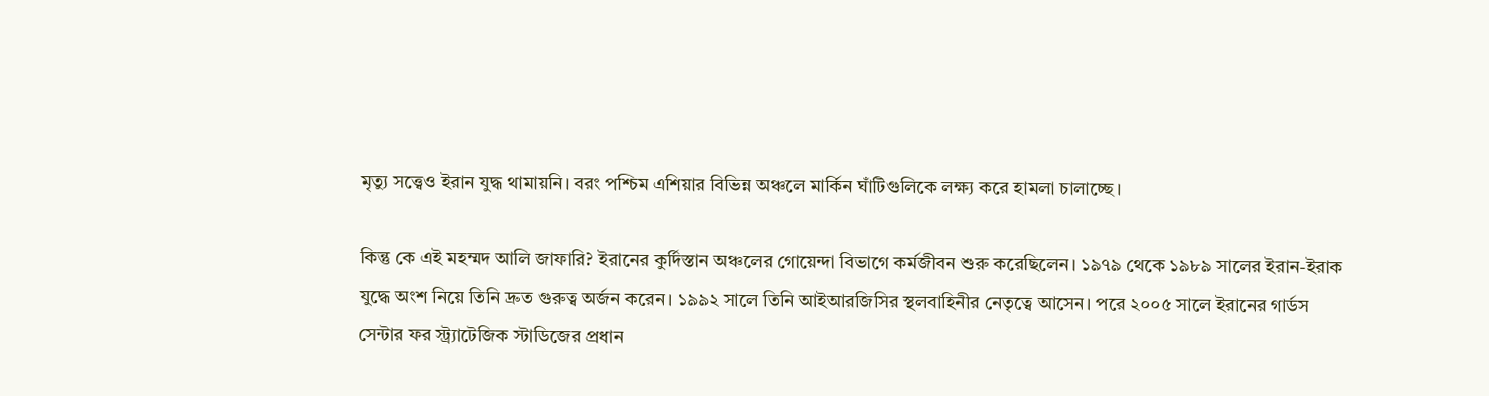মৃত্যু সত্ত্বেও ইরান যুদ্ধ থামায়নি। বরং পশ্চিম এশিয়ার বিভিন্ন অঞ্চলে মার্কিন ঘাঁটিগুলিকে লক্ষ্য করে হামলা চালাচ্ছে।

কিন্তু কে এই মহম্মদ আলি জাফারি? ইরানের কুর্দিস্তান অঞ্চলের গোয়েন্দা বিভাগে কর্মজীবন শুরু করেছিলেন। ১৯৭৯ থেকে ১৯৮৯ সালের ইরান-ইরাক যুদ্ধে অংশ নিয়ে তিনি দ্রুত গুরুত্ব অর্জন করেন। ১৯৯২ সালে তিনি আইআরজিসির স্থলবাহিনীর নেতৃত্বে আসেন। পরে ২০০৫ সালে ইরানের গার্ডস সেন্টার ফর স্ট্র্যাটেজিক স্টাডিজের প্রধান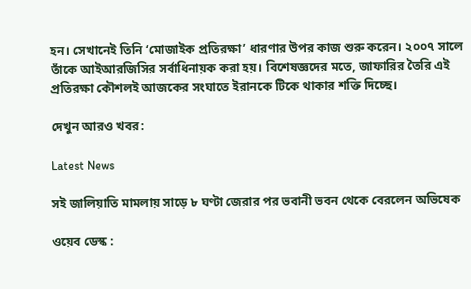হন। সেখানেই তিনি ‘মোজাইক প্রতিরক্ষা’ ধারণার উপর কাজ শুরু করেন। ২০০৭ সালে তাঁকে আইআরজিসির সর্বাধিনায়ক করা হয়। বিশেষজ্ঞদের মতে, জাফারির তৈরি এই প্রতিরক্ষা কৌশলই আজকের সংঘাতে ইরানকে টিকে থাকার শক্তি দিচ্ছে।

দেখুন আরও খবর:

Latest News

সই জালিয়াতি মামলায় সাড়ে ৮ ঘণ্টা জেরার পর ভবানী ভবন থেকে বেরলেন অভিষেক

ওয়েব ডেস্ক :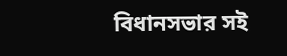বিধানসভার সই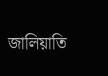জালিয়াতি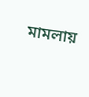মামলায়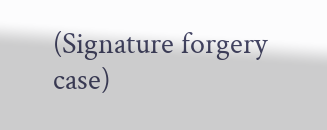(Signature forgery case)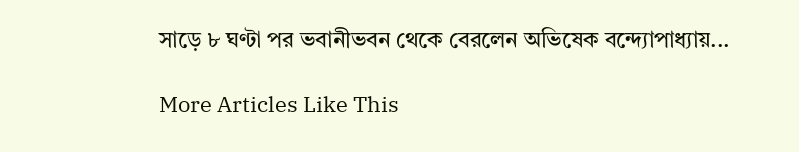সাড়ে ৮ ঘণ্টা পর ভবানীভবন থেকে বেরলেন অভিষেক বন্দ্যোপাধ্যায়...

More Articles Like This